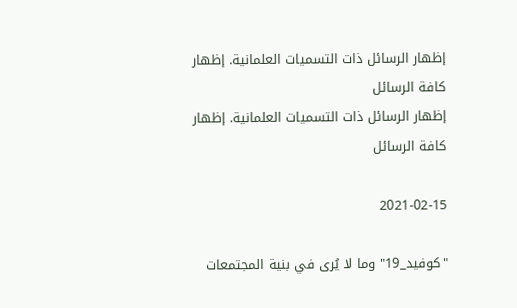إظهار الرسائل ذات التسميات العلمانية. إظهار كافة الرسائل
إظهار الرسائل ذات التسميات العلمانية. إظهار كافة الرسائل

2021-02-15

"كوفيد_19" وما لا يُرى في بنية المجتمعات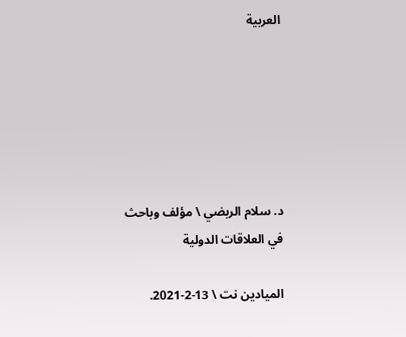العربية






د. سلام الربضي \ مؤلف وباحث في العلاقات الدولية

الميادين نت \ 13-2-2021.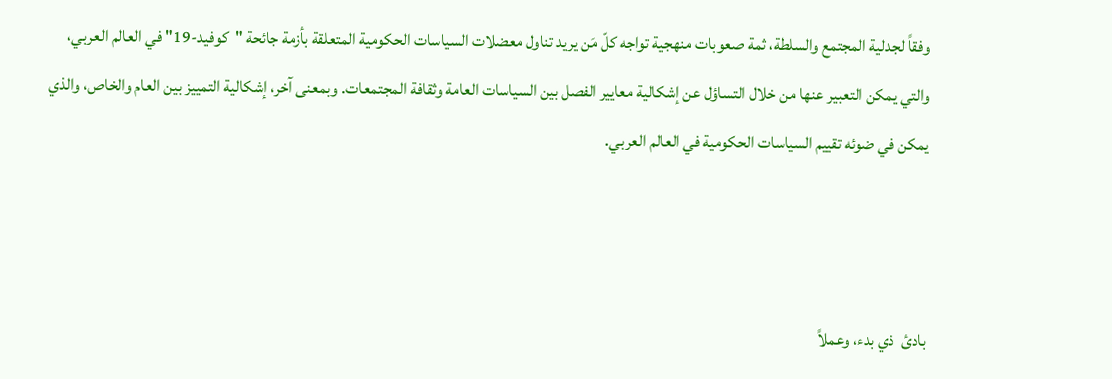وفقاً لجدلية المجتمع والسلطة، ثمة صعوبات منهجية تواجه كلّ مَن يريد تناول معضلات السياسات الحكومية المتعلقة بأزمة جائحة "كوفيد-19" في العالم العربي، والتي يمكن التعبير عنها من خلال التساؤل عن إشكالية معايير الفصل بين السياسات العامة وثقافة المجتمعات. وبمعنى آخر، إشكالية التمييز بين العام والخاص، والذي يمكن في ضوئه تقييم السياسات الحكومية في العالم العربي.



بادئ  ذي بدء، وعملاً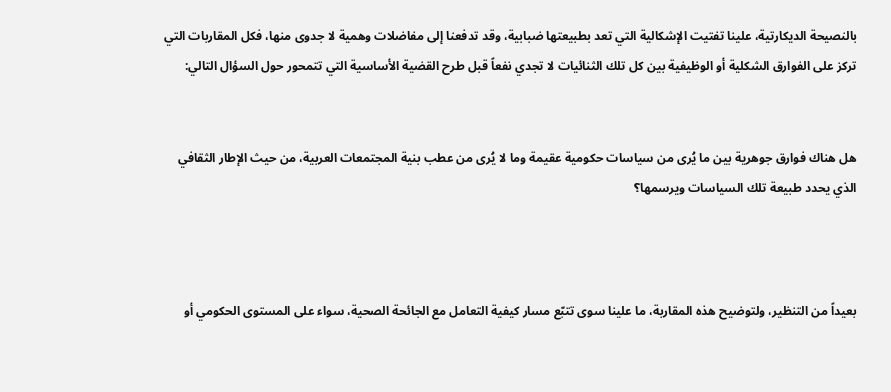بالنصيحة الديكارتية، علينا تفتيت الإشكالية التي تعد بطبيعتها ضبابية، وقد تدفعنا إلى مفاضلات وهمية لا جدوى منها، فكل المقاربات التي تركز على الفوارق الشكلية أو الوظيفية بين كل تلك الثنائيات لا تجدي نفعاً قبل طرح القضية الأساسية التي تتمحور حول السؤال التالي:


هل هناك فوارق جوهرية بين ما يُرى من سياسات حكومية عقيمة وما لا يُرى من عطب بنية المجتمعات العربية، من حيث الإطار الثقافي الذي يحدد طبيعة تلك السياسات ويرسمها؟



بعيداً من التنظير، ولتوضيح هذه المقاربة، ما علينا سوى تتبّع مسار كيفية التعامل مع الجائحة الصحية، سواء على المستوى الحكومي أو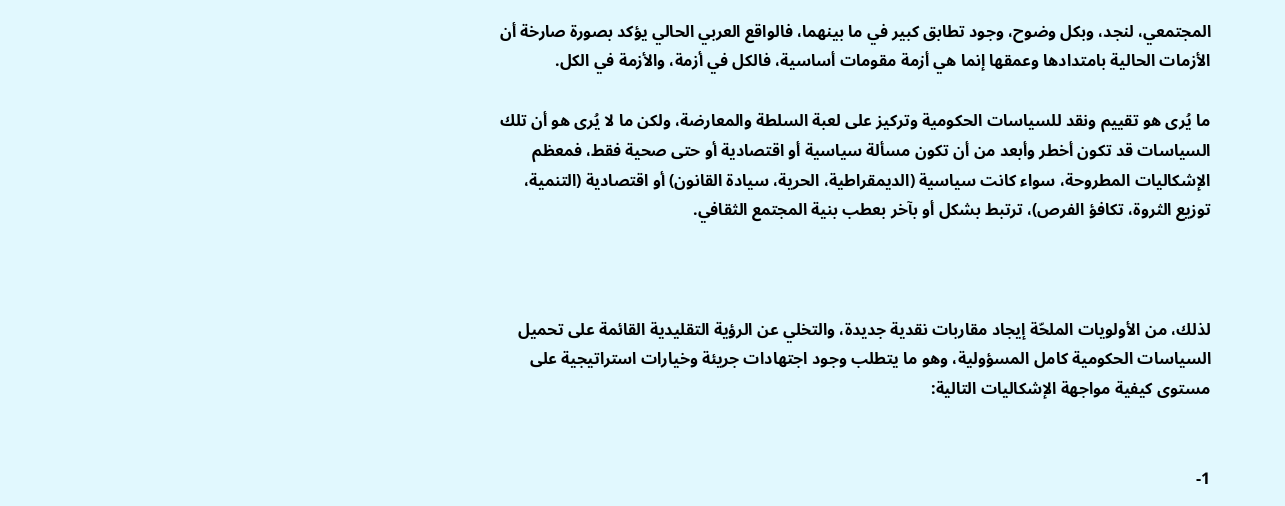المجتمعي، لنجد، وبكل وضوح، وجود تطابق كبير في ما بينهما، فالواقع العربي الحالي يؤكد بصورة صارخة أن الأزمات الحالية بامتدادها وعمقها إنما هي أزمة مقومات أساسية، فالكل في أزمة، والأزمة في الكل.

ما يُرى هو تقييم ونقد للسياسات الحكومية وتركيز على لعبة السلطة والمعارضة، ولكن ما لا يُرى هو أن تلك السياسات قد تكون أخطر وأبعد من أن تكون مسألة سياسية أو اقتصادية أو حتى صحية فقط، فمعظم الإشكاليات المطروحة، سواء كانت سياسية (الديمقراطية، الحرية، سيادة القانون) أو اقتصادية (التنمية، توزيع الثروة، تكافؤ الفرص)، ترتبط بشكل أو بآخر بعطب بنية المجتمع الثقافي.



لذلك، من الأولويات الملحّة إيجاد مقاربات نقدية جديدة، والتخلي عن الرؤية التقليدية القائمة على تحميل السياسات الحكومية كامل المسؤولية، وهو ما يتطلب وجود اجتهادات جريئة وخيارات استراتيجية على مستوى كيفية مواجهة الإشكاليات التالية:


1-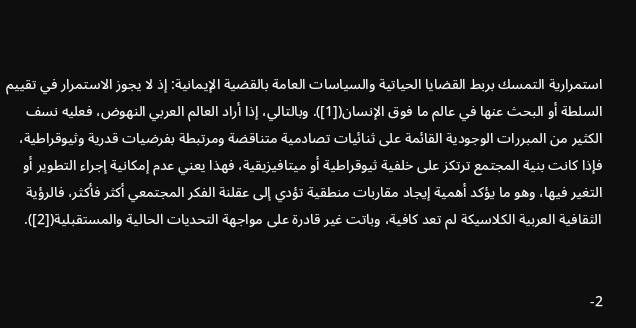استمرارية التمسك بربط القضايا الحياتية والسياسات العامة بالقضية الإيمانية: إذ لا يجوز الاستمرار في تقييم السلطة أو البحث عنها في عالم ما فوق الإنسان([1]). وبالتالي، إذا أراد العالم العربي النهوض، فعليه نسف الكثير من المبررات الوجودية القائمة على ثنائيات تصادمية متناقضة ومرتبطة بفرضيات قدرية وثيوقراطية، فإذا كانت بنية المجتمع ترتكز على خلفية ثيوقراطية أو ميتافيزيقية، فهذا يعني عدم إمكانية إجراء التطوير أو التغير فيها، وهو ما يؤكد أهمية إيجاد مقاربات منطقية تؤدي إلى عقلنة الفكر المجتمعي أكثر فأكثر، فالرؤية الثقافية العربية الكلاسيكة لم تعد كافية، وباتت غير قادرة على مواجهة التحديات الحالية والمستقبلية([2]).


2-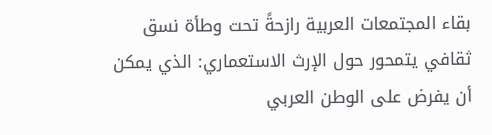بقاء المجتمعات العربية رازحةً تحت وطأة نسق ثقافي يتمحور حول الإرث الاستعماري: الذي يمكن أن يفرض على الوطن العربي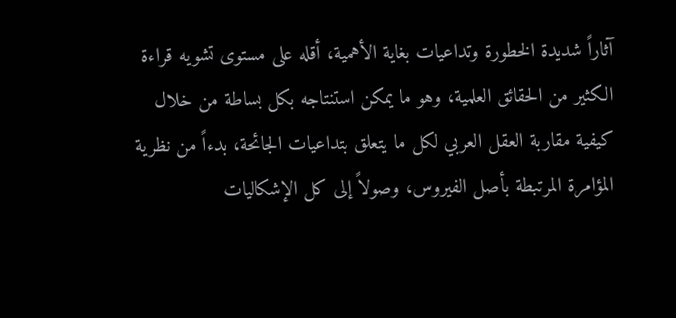آثاراً شديدة الخطورة وتداعيات بغاية الأهمية، أقله على مستوى تشويه قراءة الكثير من الحقائق العلمية، وهو ما يمكن استنتاجه بكل بساطة من خلال كيفية مقاربة العقل العربي لكل ما يتعلق بتداعيات الجائحة، بدءاً من نظرية المؤامرة المرتبطة بأصل الفيروس، وصولاً إلى كل الإشكاليات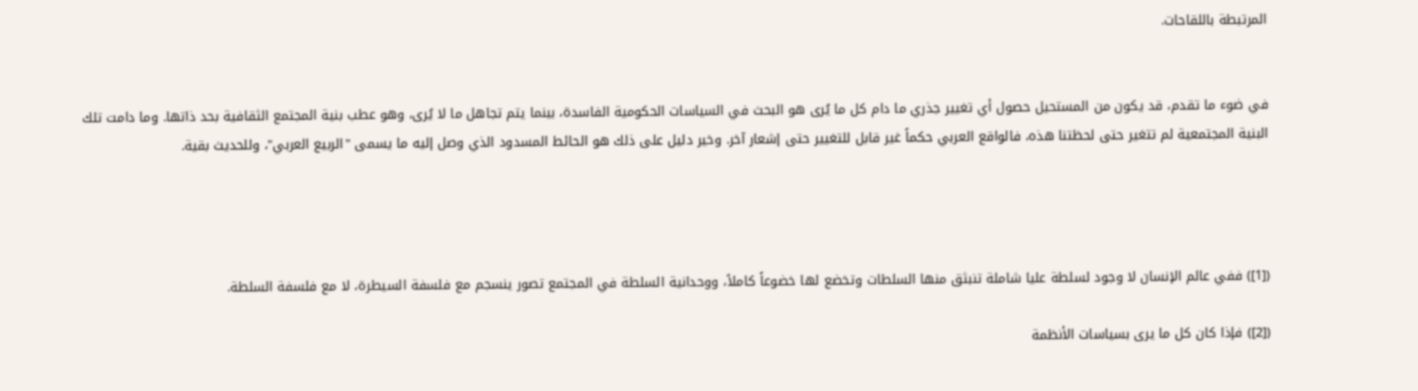المرتبطة باللقاحات.


في ضوء ما تقدم، قد يكون من المستحيل حصول أي تغيير جذري ما دام كل ما يُرى هو البحث في السياسات الحكومية الفاسدة، بينما يتم تجاهل ما لا يُرى، وهو عطب بنية المجتمع الثقافية بحد ذاتها. وما دامت تلك البنية المجتمعية لم تتغير حتى لحظتنا هذه، فالواقع العربي حكماً غير قابل للتغيير حتى إشعار آخر. وخير دليل على ذلك هو الحائط المسدود الذي وصل إليه ما يسمى "الربيع العربي"، وللحديث بقية.




([1]) ففي عالم الإنسان لا وجود لسلطة عليا شاملة تنبثق منها السلطات وتخضع لها خضوعاً كاملاً، ووحدانية السلطة في المجتمع تصور ينسجم مع فلسفة السيطرة، لا مع فلسفة السلطة.

([2]) فإذا كان كل ما يرى بسياسات الأنظمة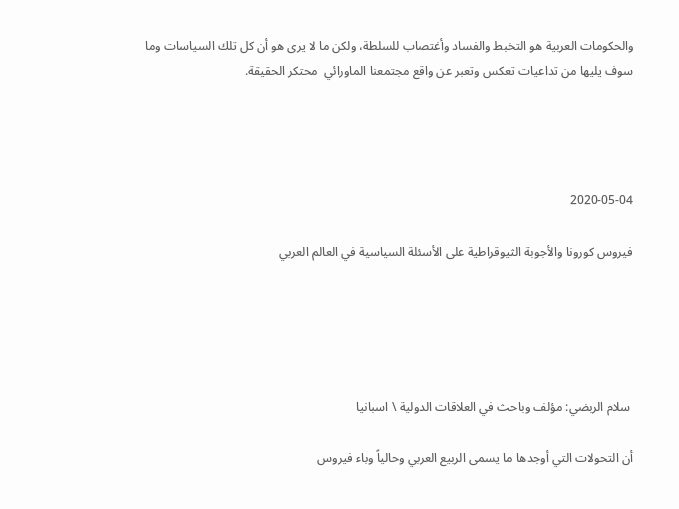والحكومات العربية هو التخبط والفساد وأغتصاب للسلطة، ولكن ما لا يرى هو أن كل تلك السياسات وما سوف يليها من تداعيات تعكس وتعبر عن واقع مجتمعنا الماورائي  محتكر الحقيقة.




2020-05-04

فيروس كورونا والأجوبة الثيوقراطية على الأسئلة السياسية في العالم العربي





 سلام الربضي: مؤلف وباحث في العلاقات الدولية \ اسبانيا

أن التحولات التي أوجدها ما يسمى الربيع العربي وحالياً وباء فيروس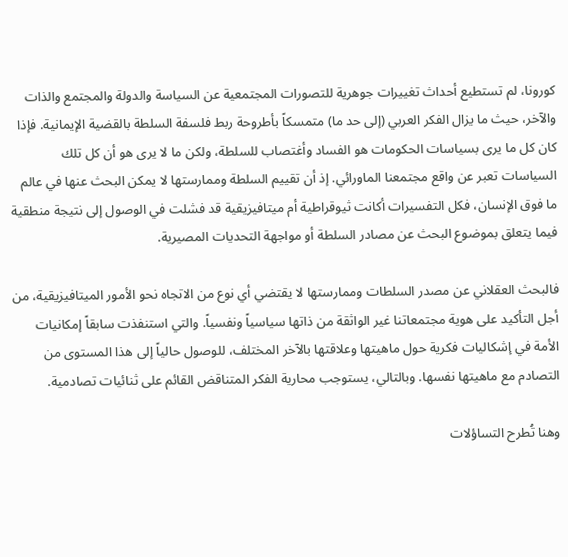كورونا، لم تستطيع أحداث تغييرات جوهرية للتصورات المجتمعية عن السياسة والدولة والمجتمع والذات والآخر، حيث ما يزال الفكر العربي (إلى حد ما) متمسكاً بأطروحة ربط فلسفة السلطة بالقضية الإيمانية. فإذا كان كل ما يرى بسياسات الحكومات هو الفساد وأغتصاب للسلطة، ولكن ما لا يرى هو أن كل تلك السياسات تعبر عن واقع مجتمعنا الماورائي. إذ أن تقييم السلطة وممارستها لا يمكن البحث عنها في عالم ما فوق الإنسان، فكل التفسيرات أكانت ثيوقراطية أم ميتافيزيقية قد فشلت في الوصول إلى نتيجة منطقية فيما يتعلق بموضوع البحث عن مصادر السلطة أو مواجهة التحديات المصيرية.

فالبحث العقلاني عن مصدر السلطات وممارستها لا يقتضي أي نوع من الاتجاه نحو الأمور الميتافيزيقية، من أجل التأكيد على هوية مجتمعاتنا غير الواثقة من ذاتها سياسياً ونفسياً. والتي استنفذت سابقاً إمكانيات الأمة في إشكاليات فكرية حول ماهيتها وعلاقتها بالآخر المختلف، للوصول حالياً إلى هذا المستوى من التصادم مع ماهيتها نفسها. وبالتالي، يستوجب محارية الفكر المتناقض القائم على ثنائيات تصادمية.

وهنا تُطرح التساؤلات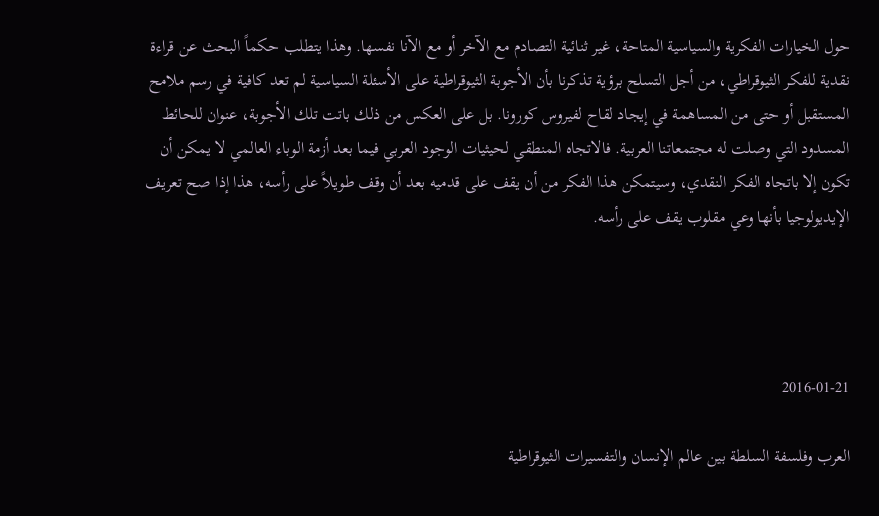حول الخيارات الفكرية والسياسية المتاحة، غير ثنائية التصادم مع الآخر أو مع الآنا نفسها. وهذا يتطلب حكماً البحث عن قراءة نقدية للفكر الثيوقراطي، من أجل التسلح برؤية تذكرنا بأن الأجوبة الثيوقراطية على الأسئلة السياسية لم تعد كافية في رسم ملامح المستقبل أو حتى من المساهمة في إيجاد لقاح لفيروس كورونا. بل على العكس من ذلك باتت تلك الأجوبة، عنوان للحائط المسدود التي وصلت له مجتمعاتنا العربية. فالاتجاه المنطقي لحيثيات الوجود العربي فيما بعد أزمة الوباء العالمي لا يمكن أن تكون إلا باتجاه الفكر النقدي، وسيتمكن هذا الفكر من أن يقف على قدميه بعد أن وقف طويلاً على رأسه، هذا إذا صح تعريف الإيديولوجيا بأنها وعي مقلوب يقف على رأسه.




2016-01-21

العرب وفلسفة السلطة بين عالم الإنسان والتفسيرات الثيوقراطية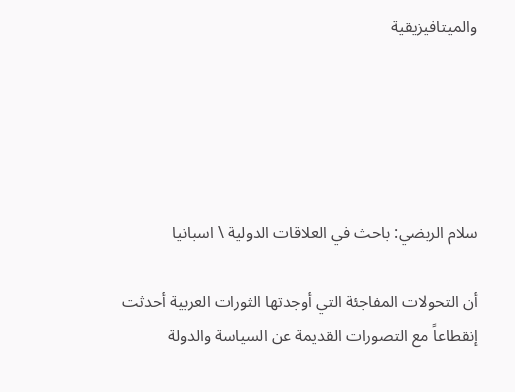والميتافيزيقية





سلام الربضي: باحث في العلاقات الدولية \ اسبانيا

أن التحولات المفاجئة التي أوجدتها الثورات العربية أحدثت إنقطاعاً مع التصورات القديمة عن السياسة والدولة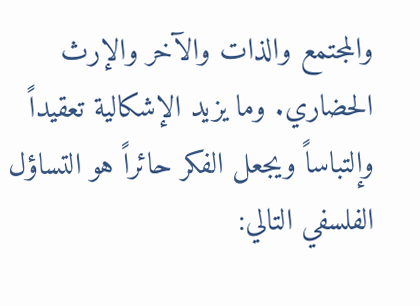والمجتمع والذات والآخر والإرث الحضاري. وما يزيد الإشكالية تعقيداً وإلتباساً ويجعل الفكر حائراً هو التساؤل الفلسفي التالي: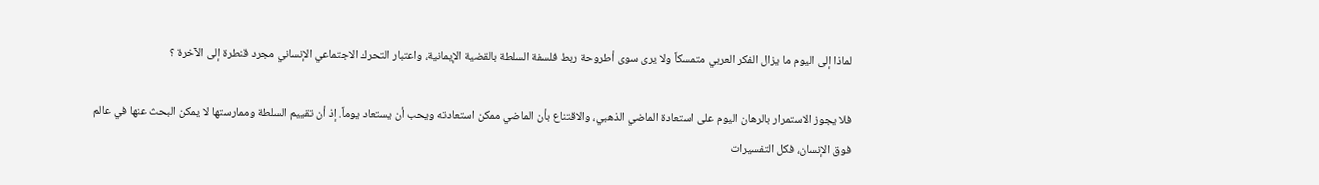لماذا إلى اليوم ما يزال الفكر العربي متمسكاً ولا يرى سوى أطروحة ربط فلسفة السلطة بالقضية الإيمانية، واعتبار التحرك الاجتماعي الإنساني مجرد قنطرة إلى الآخرة ؟

فلا يجوز الاستمرار بالرهان اليوم على استعادة الماضي الذهبي، والاقتناع بأن الماضي ممكن استعادته ويحب أن يستعاد يوماً. إذ أن تقييم السلطة وممارستها لا يمكن البحث عنها في عالم فوق الإنسان، فكل التفسيرات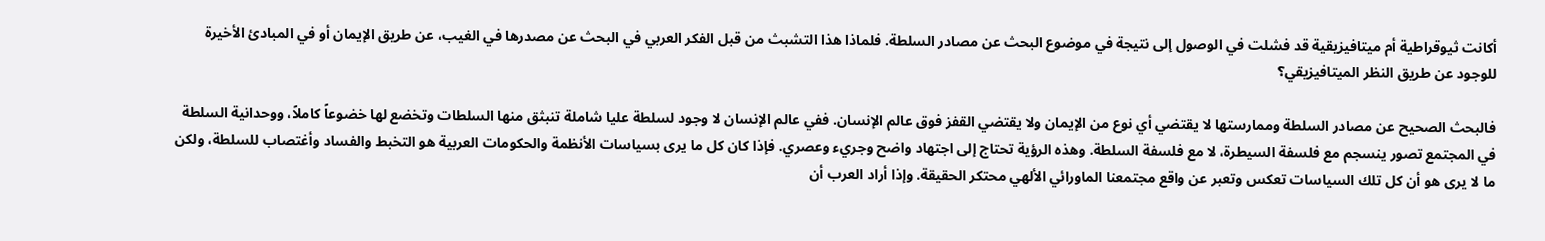أكانت ثيوقراطية أم ميتافيزيقية قد فشلت في الوصول إلى نتيجة في موضوع البحث عن مصادر السلطة. فلماذا هذا التشبث من قبل الفكر العربي في البحث عن مصدرها في الغيب، عن طريق الإيمان أو في المبادئ الأخيرة للوجود عن طريق النظر الميتافيزيقي؟

فالبحث الصحيح عن مصادر السلطة وممارستها لا يقتضي أي نوع من الإيمان ولا يقتضي القفز فوق عالم الإنسان. ففي عالم الإنسان لا وجود لسلطة عليا شاملة تنبثق منها السلطات وتخضع لها خضوعاً كاملاً، ووحدانية السلطة في المجتمع تصور ينسجم مع فلسفة السيطرة، لا مع فلسفة السلطة. وهذه الرؤية تحتاج إلى اجتهاد واضح وجريء وعصري. فإذا كان كل ما يرى بسياسات الأنظمة والحكومات العربية هو التخبط والفساد وأغتصاب للسلطة، ولكن ما لا يرى هو أن كل تلك السياسات تعكس وتعبر عن واقع مجتمعنا الماورائي الألهي محتكر الحقيقة. وإذا أراد العرب أن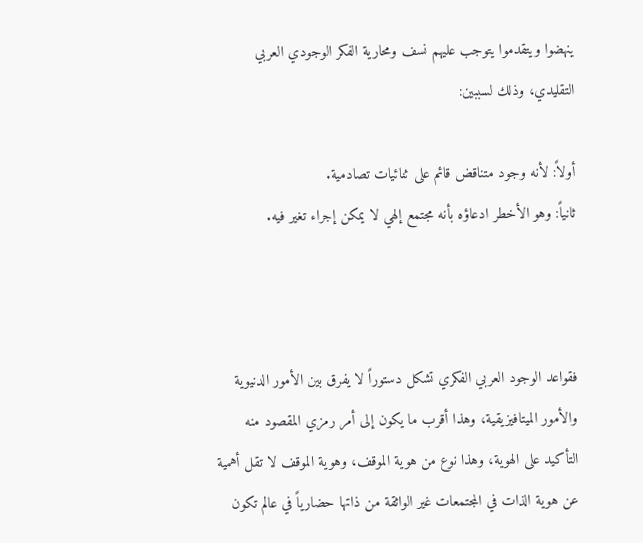ينهضوا ويتقدموا يتوجب عليهم نسف ومحارية الفكر الوجودي العربي التقليدي، وذلك لسببين:

أولاً: لأنه وجود متناقض قائم على ثنائيات تصادمية.
ثانياً: وهو الأخطر ادعاؤه بأنه مجتمع إلهي لا يمكن إجراء تغير فيه.



فقواعد الوجود العربي الفكري تشكل دستوراً لا يفرق بين الأمور الدنيوية والأمور الميتافيزيقية، وهذا أقرب ما يكون إلى أمر رمزي المقصود منه التأكيد على الهوية، وهذا نوع من هوية الموقف، وهوية الموقف لا تقل أهمية عن هوية الذات في المجتمعات غير الواثقة من ذاتها حضارياً في عالم تكون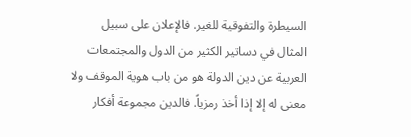السيطرة والتفوقية للغير. فالإعلان على سبيل المثال في دساتير الكثير من الدول والمجتمعات العربية عن دين الدولة هو من باب هوية الموقف ولا معنى له إلا إذا أخذ رمزياً. فالدين مجموعة أفكار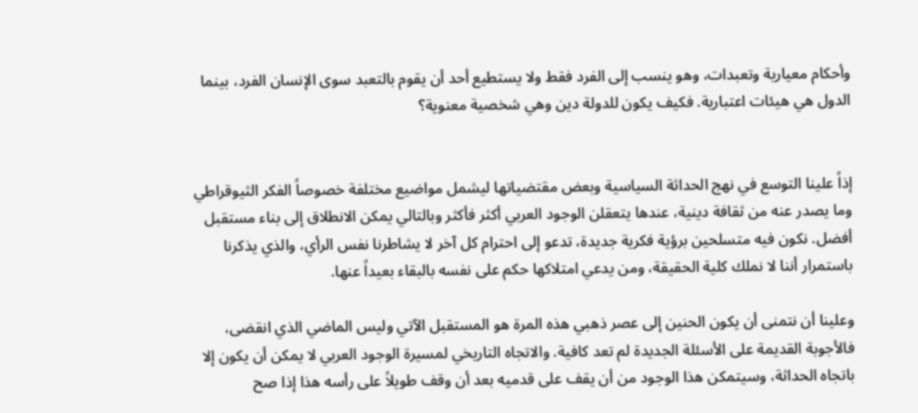وأحكام معيارية وتعبدات، وهو ينسب إلى الفرد فقط ولا يستطيع أحد أن يقوم بالتعبد سوى الإنسان الفرد، بينما الدول هي هيئات اعتبارية. فكيف يكون للدولة دين وهي شخصية معنوية؟


إذاً علينا التوسع في نهج الحداثة السياسية وبعض مقتضياتها ليشمل مواضيع مختلفة خصوصاً الفكر الثيوقراطي وما يصدر عنه من ثقافة دينية، عندها يتعقلن الوجود العربي أكثر فأكثر وبالتالي يمكن الانطلاق إلى بناء مستقبل أفضل. نكون فيه متسلحين برؤية فكرية جديدة، تدعو إلى احترام كل آخر لا يشاطرنا نفس الرأي، والذي يذكرنا باستمرار أننا لا نملك كلية الحقيقة، ومن يدعي امتلاكها حكم على نفسه بالبقاء بعيداً عنها.

وعلينا أن نتمنى أن يكون الحنين إلى عصر ذهبي هذه المرة هو المستقبل الآتي وليس الماضي الذي انقضى، فالأجوبة القديمة على الأسئلة الجديدة لم تعد كافية. والاتجاه التاريخي لمسيرة الوجود العربي لا يمكن أن يكون إلا باتجاه الحداثة، وسيتمكن هذا الوجود من أن يقف على قدميه بعد أن وقف طويلاً على رأسه هذا إذا صح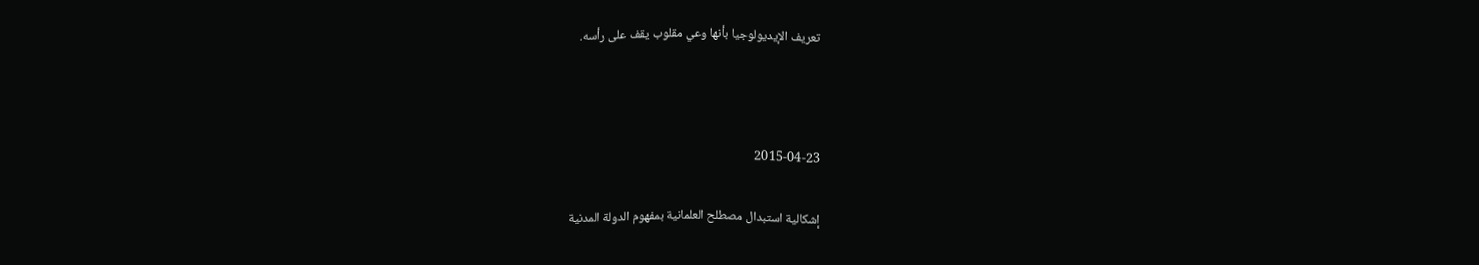تعريف الإيديولوجيا بأنها وعي مقلوب يقف على رأسه.



2015-04-23

إشكالية استبدال مصطلح العلمانية بمفهوم الدولة المدنية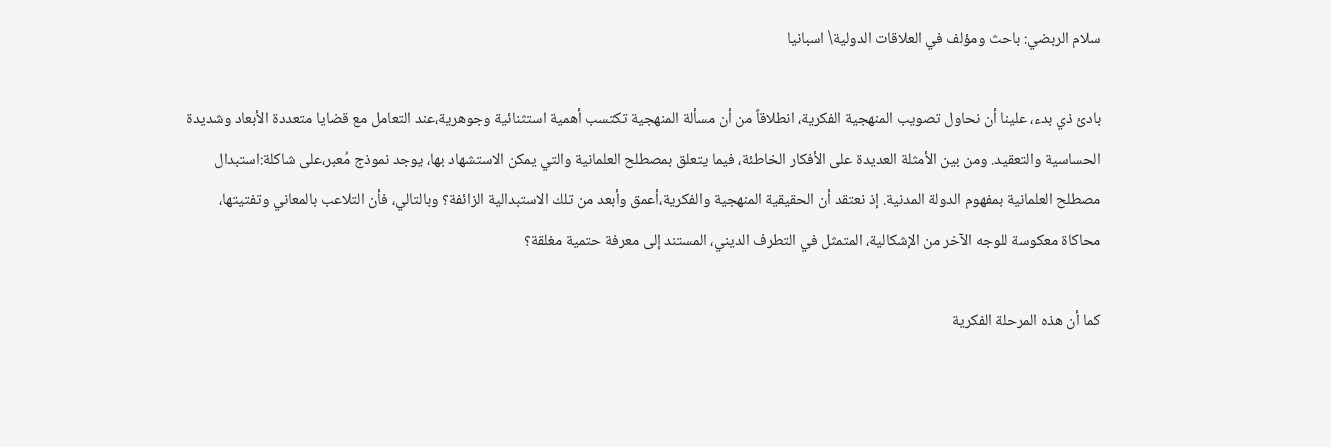سلام الربضي: باحث ومؤلف في العلاقات الدولية\ اسبانيا

بادئ ذي بدء، علينا أن نحاول تصويب المنهجية الفكرية، انطلاقاً من أن مسألة المنهجية تكتسب أهمية استثنائية وجوهرية،عند التعامل مع قضايا متعددة الأبعاد وشديدة الحساسية والتعقيد. ومن بين الأمثلة العديدة على الأفكار الخاطئة، فيما يتعلق بمصطلح العلمانية والتي يمكن الاستشهاد بها، يوجد نموذج مُعبر،على شاكلة:استبدال مصطلح العلمانية بمفهوم الدولة المدنية. إذ نعتقد أن الحقيقية المنهجية والفكرية،أعمق وأبعد من تلك الاستبدالية الزائفة؟ وبالتالي، فأن التلاعب بالمعاني وتفتيتها، محاكاة معكوسة للوجه الآخر من الإشكالية، المتمثل في التطرف الديني، المستند إلى معرفة حتمية مغلقة؟

كما أن هذه المرحلة الفكرية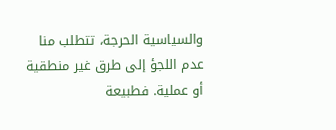والسياسية الحرجة، تتطلب منا عدم اللجؤ إلى طرق غير منطقية أو عملية. فطبيعة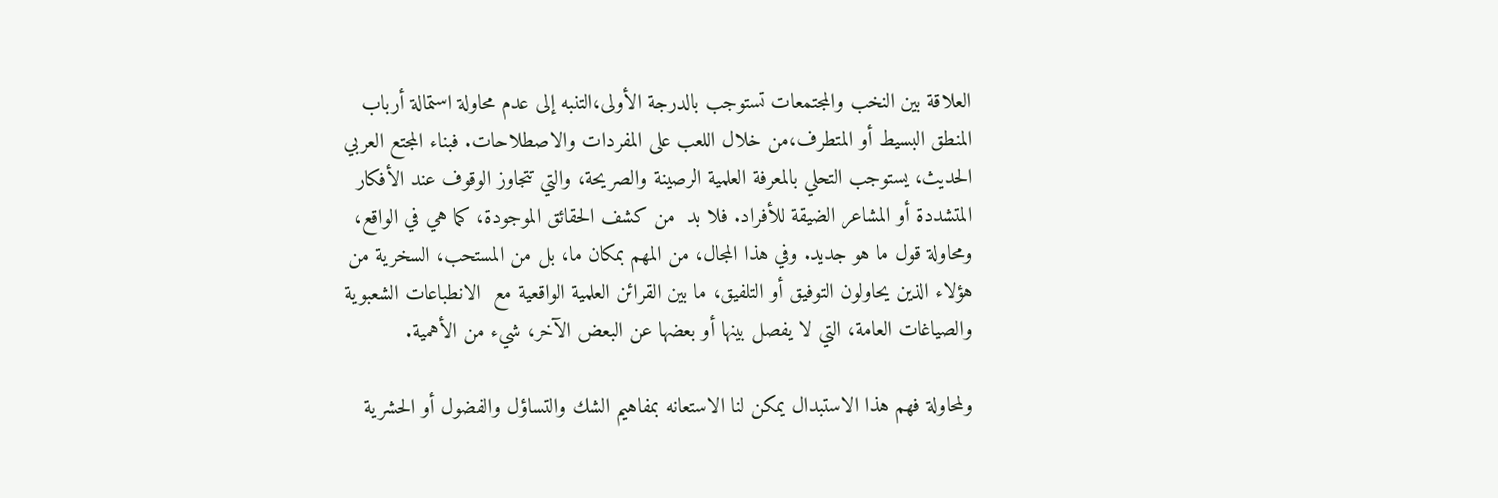العلاقة بين النخب والمجتمعات تستوجب بالدرجة الأولى،التنبه إلى عدم محاولة استمالة أرباب المنطق البسيط أو المتطرف،من خلال اللعب على المفردات والاصطلاحات. فبناء المجتع العربي الحديث، يستوجب التحلي بالمعرفة العلمية الرصينة والصريحة، والتي تتجاوز الوقوف عند الأفكار المتشددة أو المشاعر الضيقة للأفراد. فلا بد  من كشف الحقائق الموجودة، كما هي في الواقع، ومحاولة قول ما هو جديد. وفي هذا المجال، من المهم بمكان ما، بل من المستحب، السخرية من هؤلاء الذين يحاولون التوفيق أو التلفيق، ما بين القرائن العلمية الواقعية مع  الانطباعات الشعبوية والصياغات العامة، التي لا يفصل بينها أو بعضها عن البعض الآخر، شيء من الأهمية.

ولمحاولة فهم هذا الاستبدال يمكن لنا الاستعانه بمفاهيم الشك والتساؤل والفضول أو الحشرية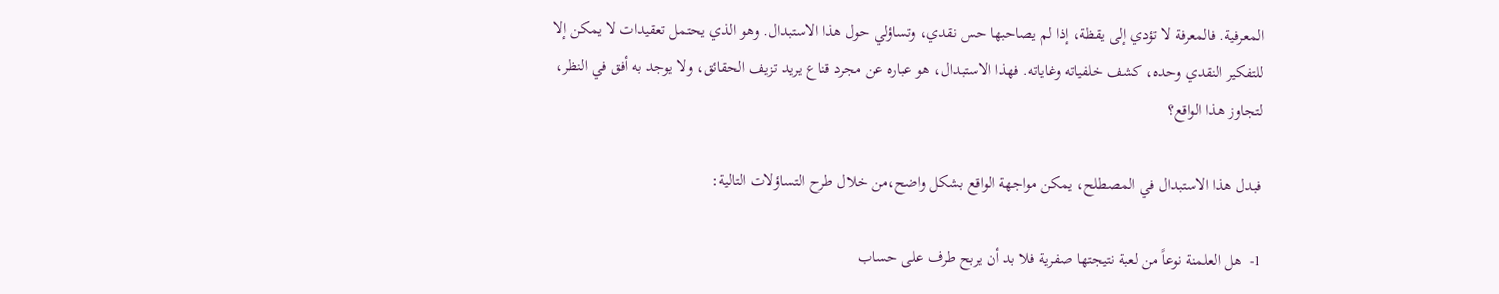المعرفية. فالمعرفة لا تؤدي إلى يقظة، إذا لم يصاحبها حس نقدي، وتساؤلي حول هذا الاستبدال. وهو الذي يحتمل تعقيدات لا يمكن إلا للتفكير النقدي وحده، كشف خلفياته وغاياته. فهذا الاستبدال، هو عباره عن مجرد قناع يريد تزيف الحقائق، ولا يوجد به أفق في النظر، لتجاوز هذا الواقع؟

فبدل هذا الاستبدال في المصطلح، يمكن مواجهة الواقع بشكل واضح،من خلال طرح التساؤلات التالية:

1-  هل العلمنة نوعاً من لعبة نتيجتها صفرية فلا بد أن يربح طرف على حساب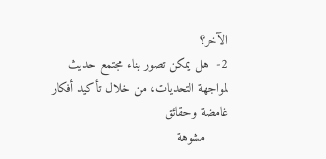الآخر؟
2-  هل يمكن تصور بناء مجتمع حديث لمواجهة التحديات، من خلال تأكيد أفكار غامضة وحقائق
      مشوهة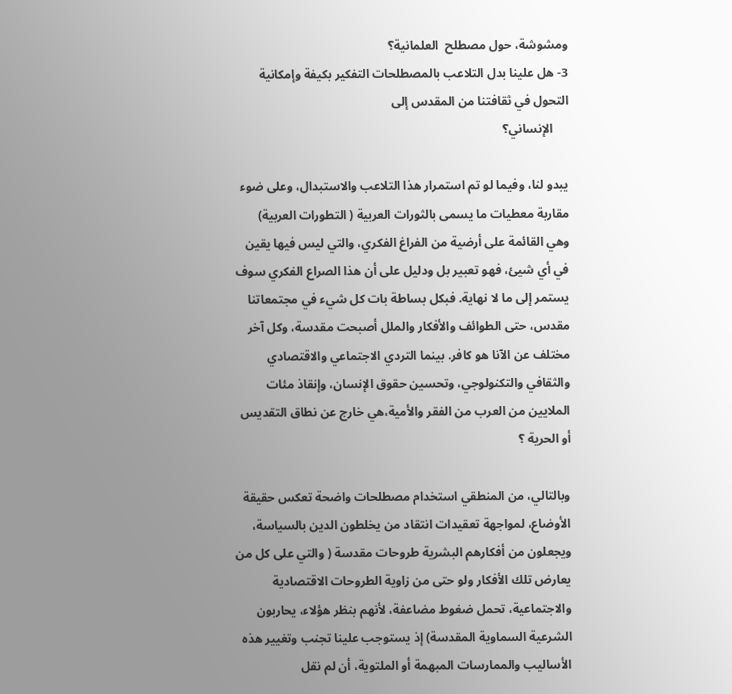ومشوشة، حول مصطلح  العلمانية؟
3- هل علينا بدل التلاعب بالمصطلحات التفكير بكيفة وإمكانية التحول في ثقافتنا من المقدس إلى
     الإنساني؟

يبدو لنا، وفيما لو تم استمرار هذا التلاعب والاستبدال، وعلى ضوء مقاربة معطيات ما يسمى بالثورات العربية ( التطورات العربية) وهي القائمة على أرضية من الفراغ الفكري، والتي ليس فيها يقين في أي شيئ، فهو تعبير بل ودليل على أن هذا الصراع الفكري سوف يستمر إلى ما لا نهاية. فبكل بساطة بات كل شيء في مجتمعاتنا مقدس، حتى الطوائف والأفكار والملل أصبحت مقدسة، وكل آخر مختلف عن الآنا هو كافر. بينما التردي الاجتماعي والاقتصادي والثقافي والتكنولوجي، وتحسين حقوق الإنسان، وإنقاذ مئات الملايين من العرب من الفقر والأمية،هي خارج عن نطاق التقديس أو الحرية ؟

وبالتالي، من المنطقي استخدام مصطلحات واضحة تعكس حقيقة الأوضاع، لمواجهة تعقيدات انتقاد من يخلطون الدين بالسياسة، ويجعلون من أفكارهم البشرية طروحات مقدسة ( والتي على كل من يعارض تلك الأفكار ولو حتى من زاوية الطروحات الاقتصادية والاجتماعية، تحمل ضغوط مضاعفة، لأنهم بنظر هؤلاء، يحاربون الشرعية السماوية المقدسة) إذ يستوجب علينا تجنب وتغيير هذه الأساليب والممارسات المبهمة أو الملتوية، أن لم نقل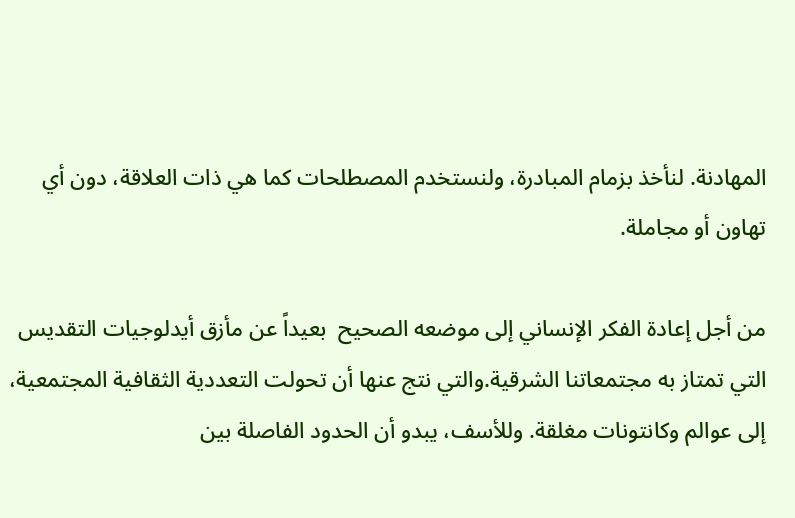المهادنة. لنأخذ بزمام المبادرة، ولنستخدم المصطلحات كما هي ذات العلاقة، دون أي تهاون أو مجاملة.

من أجل إعادة الفكر الإنساني إلى موضعه الصحيح  بعيداً عن مأزق أيدلوجيات التقديس التي تمتاز به مجتمعاتنا الشرقية.والتي نتج عنها أن تحولت التعددية الثقافية المجتمعية، إلى عوالم وكانتونات مغلقة. وللأسف، يبدو أن الحدود الفاصلة بين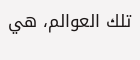تلك العوالم، هي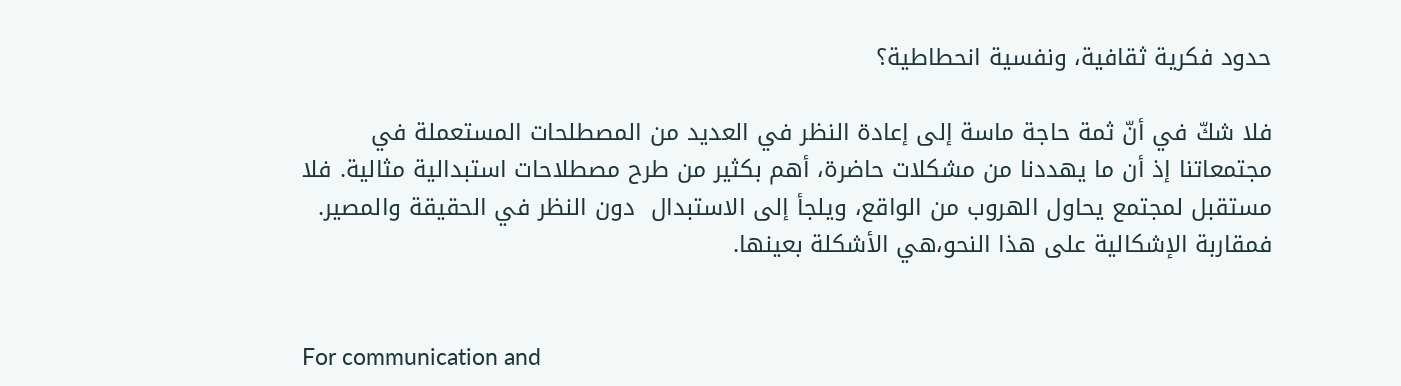حدود فكرية ثقافية، ونفسية انحطاطية؟

فلا شكّ في أنّ ثمة حاجة ماسة إلى إعادة النظر في العديد من المصطلحات المستعملة في مجتمعاتنا إذ أن ما يهددنا من مشكلات حاضرة، أهم بكثير من طرح مصطلاحات استبدالية مثالية. فلا مستقبل لمجتمع يحاول الهروب من الواقع، ويلجأ إلى الاستبدال  دون النظر في الحقيقة والمصير. فمقاربة الإشكالية على هذا النحو،هي الأشكلة بعينها.


For communication and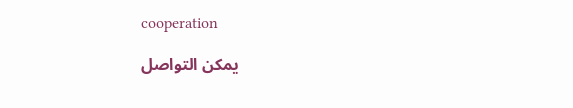cooperation

يمكن التواصل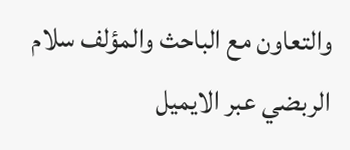والتعاون مع الباحث والمؤلف سلام الربضي عبر الايميل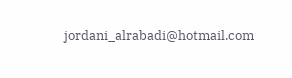jordani_alrabadi@hotmail.com